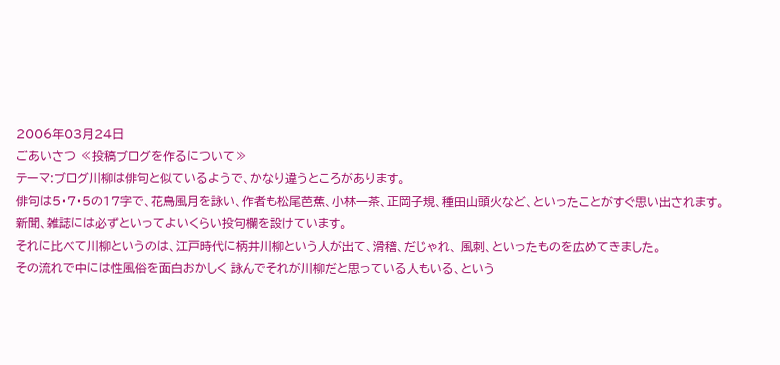2006年03月24日
ごあいさつ ≪投稿ブログを作るについて≫
テーマ:ブログ川柳は俳句と似ているようで、かなり違うところがあります。
俳句は5・7・5の17字で、花鳥風月を詠い、作者も松尾芭蕉、小林一茶、正岡子規、種田山頭火など、といったことがすぐ思い出されます。
新聞、雑誌には必ずといってよいくらい投句欄を設けています。
それに比べて川柳というのは、江戸時代に柄井川柳という人が出て、滑稽、だじゃれ、 風刺、といったものを広めてきました。
その流れで中には性風俗を面白おかしく 詠んでそれが川柳だと思っている人もいる、という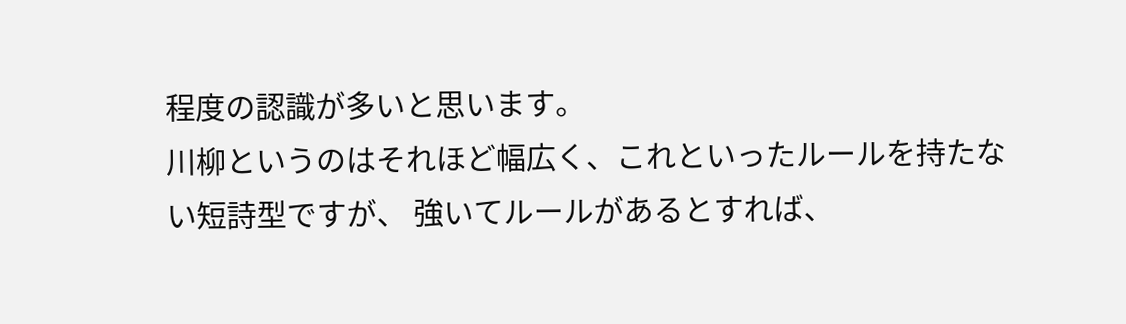程度の認識が多いと思います。
川柳というのはそれほど幅広く、これといったルールを持たない短詩型ですが、 強いてルールがあるとすれば、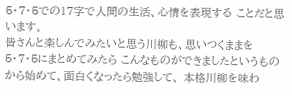5・7・5での17字で人間の生活、心情を表現する ことだと思います。
皆さんと楽しんでみたいと思う川柳も、思いつくままを5・7・5にまとめてみたら こんなものができましたというものから始めて、面白くなったら勉強して、 本格川柳を味わ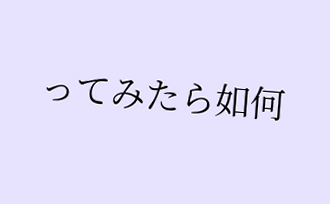ってみたら如何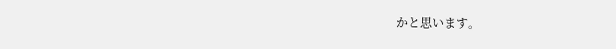かと思います。